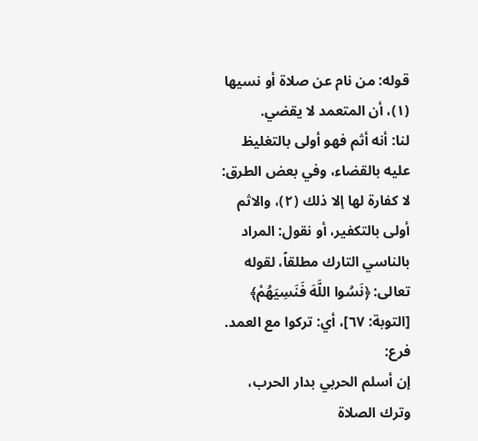قوله: من نام عن صلاة أو نسيها (١)، أن المتعمد لا يقضي.
لنا: أنه أثم فهو أولى بالتغليظ عليه بالقضاء، وفي بعض الطرق: لا كفارة لها إلا ذلك (٢)، والاثم أولى بالتكفير، أو نقول: المراد بالناسي التارك مطلقاً، لقوله تعالى: ﴿نَسُوا اللَّهَ فَنَسِيَهُمْ﴾ [التوبة: ٦٧]، أي: تركوا مع العمد.
فرع:
إن أسلم الحربي بدار الحرب، وترك الصلاة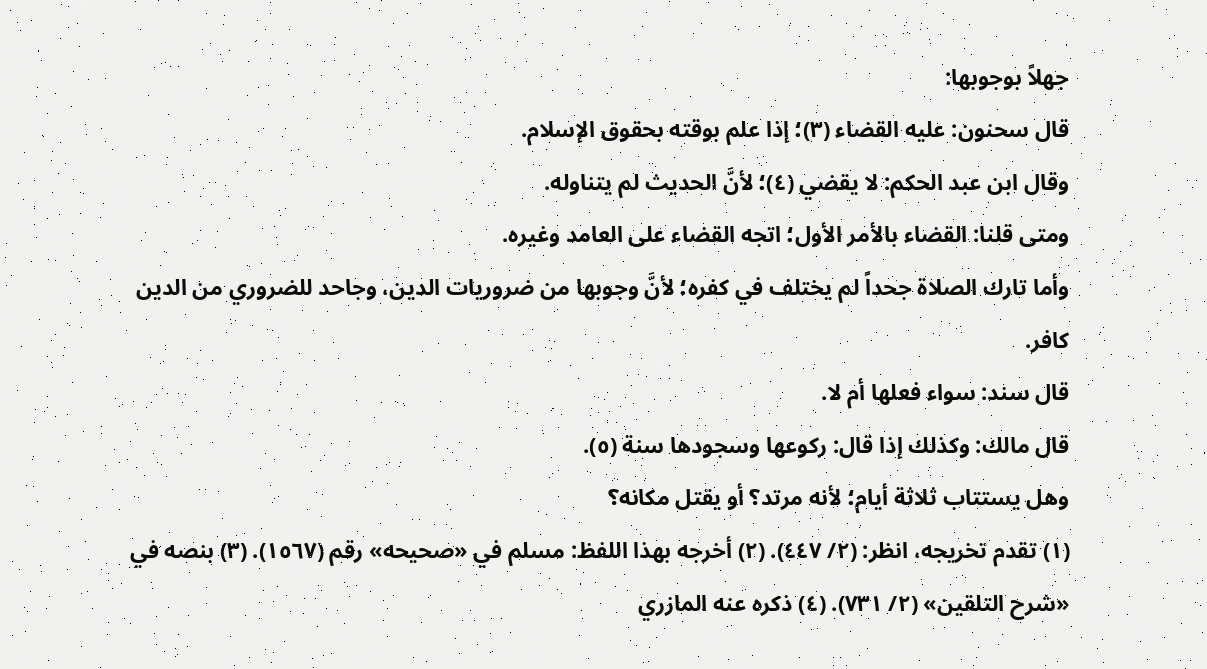جهلاً بوجوبها:
قال سحنون: عليه القضاء (٣)؛ إذا علم بوقته بحقوق الإسلام.
وقال ابن عبد الحكم: لا يقضي (٤)؛ لأنَّ الحديث لم يتناوله.
ومتى قلنا: القضاء بالأمر الأول؛ اتجه القضاء على العامد وغيره.
وأما تارك الصلاة جحداً لم يختلف في كفره؛ لأنَّ وجوبها من ضروريات الدين، وجاحد للضروري من الدين كافر.
قال سند: سواء فعلها أم لا.
قال مالك: وكذلك إذا قال: ركوعها وسجودها سنة (٥).
وهل يستتاب ثلاثة أيام؛ لأنه مرتد؟ أو يقتل مكانه؟
(١) تقدم تخريجه، انظر: (٢/ ٤٤٧). (٢) أخرجه بهذا اللفظ: مسلم في «صحيحه» رقم (١٥٦٧). (٣) بنصه في «شرح التلقين» (٢/ ٧٣١). (٤) ذكره عنه المازري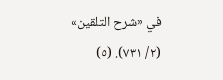في «شرح التلقين» (٢/ ٧٣١). (٥)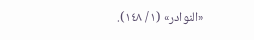«النوادر» (١/ ١٤٨).